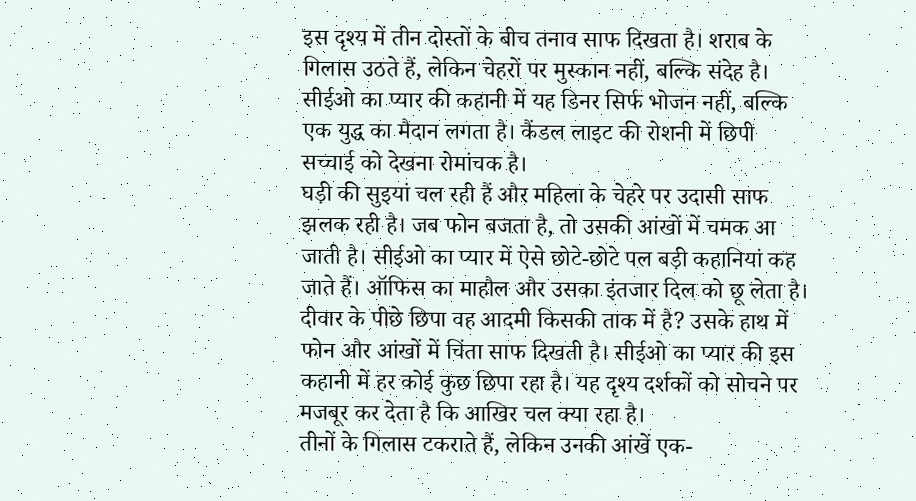इस दृश्य में तीन दोस्तों के बीच तनाव साफ दिखता है। शराब के गिलास उठते हैं, लेकिन चेहरों पर मुस्कान नहीं, बल्कि संदेह है। सीईओ का प्यार की कहानी में यह डिनर सिर्फ भोजन नहीं, बल्कि एक युद्ध का मैदान लगता है। कैंडल लाइट की रोशनी में छिपी सच्चाई को देखना रोमांचक है।
घड़ी की सुइयां चल रही हैं और महिला के चेहरे पर उदासी साफ झलक रही है। जब फोन बजता है, तो उसकी आंखों में चमक आ जाती है। सीईओ का प्यार में ऐसे छोटे-छोटे पल बड़ी कहानियां कह जाते हैं। ऑफिस का माहौल और उसका इंतजार दिल को छू लेता है।
दीवार के पीछे छिपा वह आदमी किसकी ताक में है? उसके हाथ में फोन और आंखों में चिंता साफ दिखती है। सीईओ का प्यार की इस कहानी में हर कोई कुछ छिपा रहा है। यह दृश्य दर्शकों को सोचने पर मजबूर कर देता है कि आखिर चल क्या रहा है।
तीनों के गिलास टकराते हैं, लेकिन उनकी आंखें एक-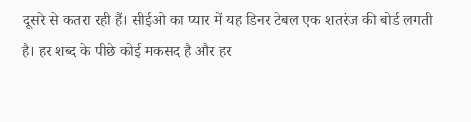दूसरे से कतरा रही हैं। सीईओ का प्यार में यह डिनर टेबल एक शतरंज की बोर्ड लगती है। हर शब्द के पीछे कोई मकसद है और हर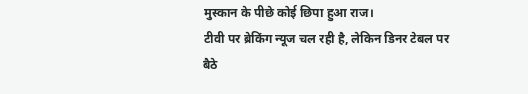मुस्कान के पीछे कोई छिपा हुआ राज।
टीवी पर ब्रेकिंग न्यूज चल रही है, लेकिन डिनर टेबल पर बैठे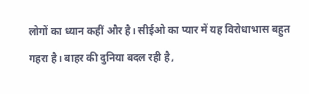लोगों का ध्यान कहीं और है। सीईओ का प्यार में यह विरोधाभास बहुत गहरा है। बाहर की दुनिया बदल रही है,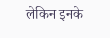लेकिन इनके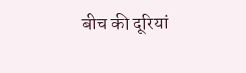बीच की दूरियां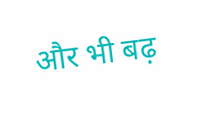और भी बढ़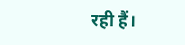रही हैं।